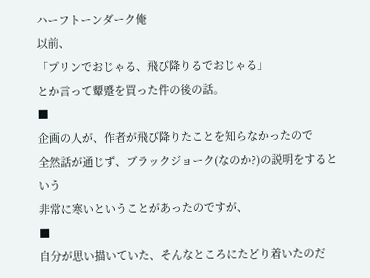ハーフトーンダーク俺
以前、
「プリンでおじゃる、飛び降りるでおじゃる」
とか言って顰蹙を買った件の後の話。
■
企画の人が、作者が飛び降りたことを知らなかったので
全然話が通じず、ブラックジョーク(なのか?)の説明をするという
非常に寒いということがあったのですが、
■
自分が思い描いていた、そんなところにたどり着いたのだ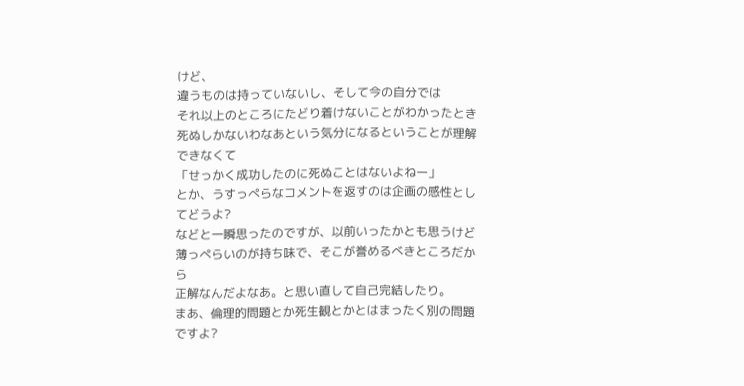けど、
違うものは持っていないし、そして今の自分では
それ以上のところにたどり着けないことがわかったとき
死ぬしかないわなあという気分になるということが理解できなくて
「せっかく成功したのに死ぬことはないよねー」
とか、うすっぺらなコメントを返すのは企画の感性としてどうよ?
などと一瞬思ったのですが、以前いったかとも思うけど
薄っぺらいのが持ち味で、そこが誉めるべきところだから
正解なんだよなあ。と思い直して自己完結したり。
まあ、倫理的問題とか死生観とかとはまったく別の問題ですよ?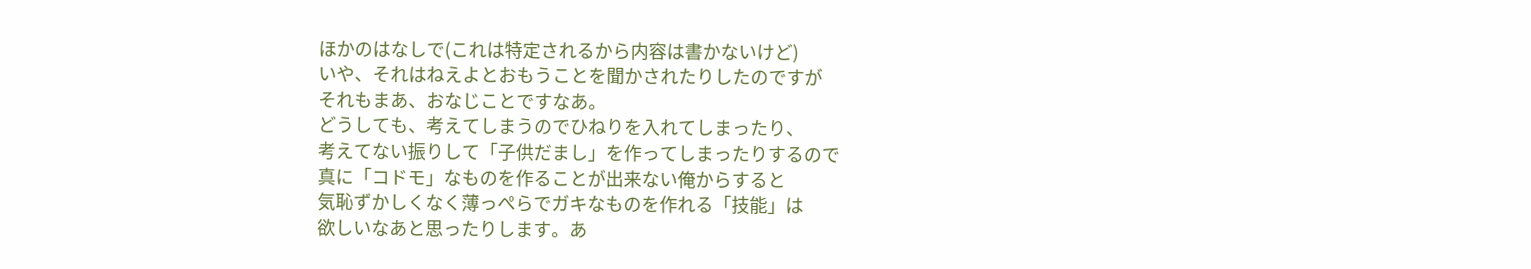ほかのはなしで(これは特定されるから内容は書かないけど)
いや、それはねえよとおもうことを聞かされたりしたのですが
それもまあ、おなじことですなあ。
どうしても、考えてしまうのでひねりを入れてしまったり、
考えてない振りして「子供だまし」を作ってしまったりするので
真に「コドモ」なものを作ることが出来ない俺からすると
気恥ずかしくなく薄っぺらでガキなものを作れる「技能」は
欲しいなあと思ったりします。あ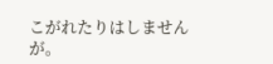こがれたりはしませんが。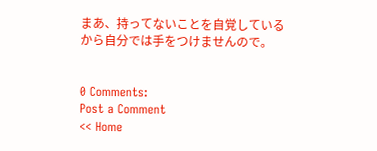まあ、持ってないことを自覚しているから自分では手をつけませんので。


0 Comments:
Post a Comment
<< Home